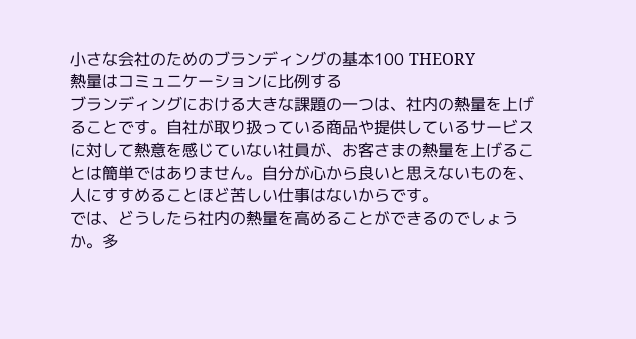小さな会社のためのブランディングの基本100 THEORY
熱量はコミュニケーションに比例する
ブランディングにおける大きな課題の一つは、社内の熱量を上げることです。自社が取り扱っている商品や提供しているサービスに対して熱意を感じていない社員が、お客さまの熱量を上げることは簡単ではありません。自分が心から良いと思えないものを、人にすすめることほど苦しい仕事はないからです。
では、どうしたら社内の熱量を高めることができるのでしょうか。多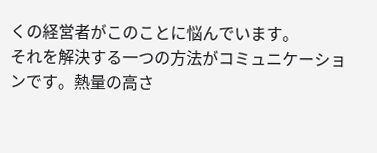くの経営者がこのことに悩んでいます。
それを解決する一つの方法がコミュニケーションです。熱量の高さ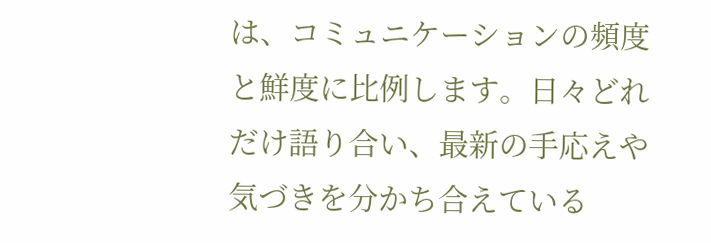は、コミュニケーションの頻度と鮮度に比例します。日々どれだけ語り合い、最新の手応えや気づきを分かち合えている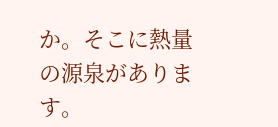か。そこに熱量の源泉があります。